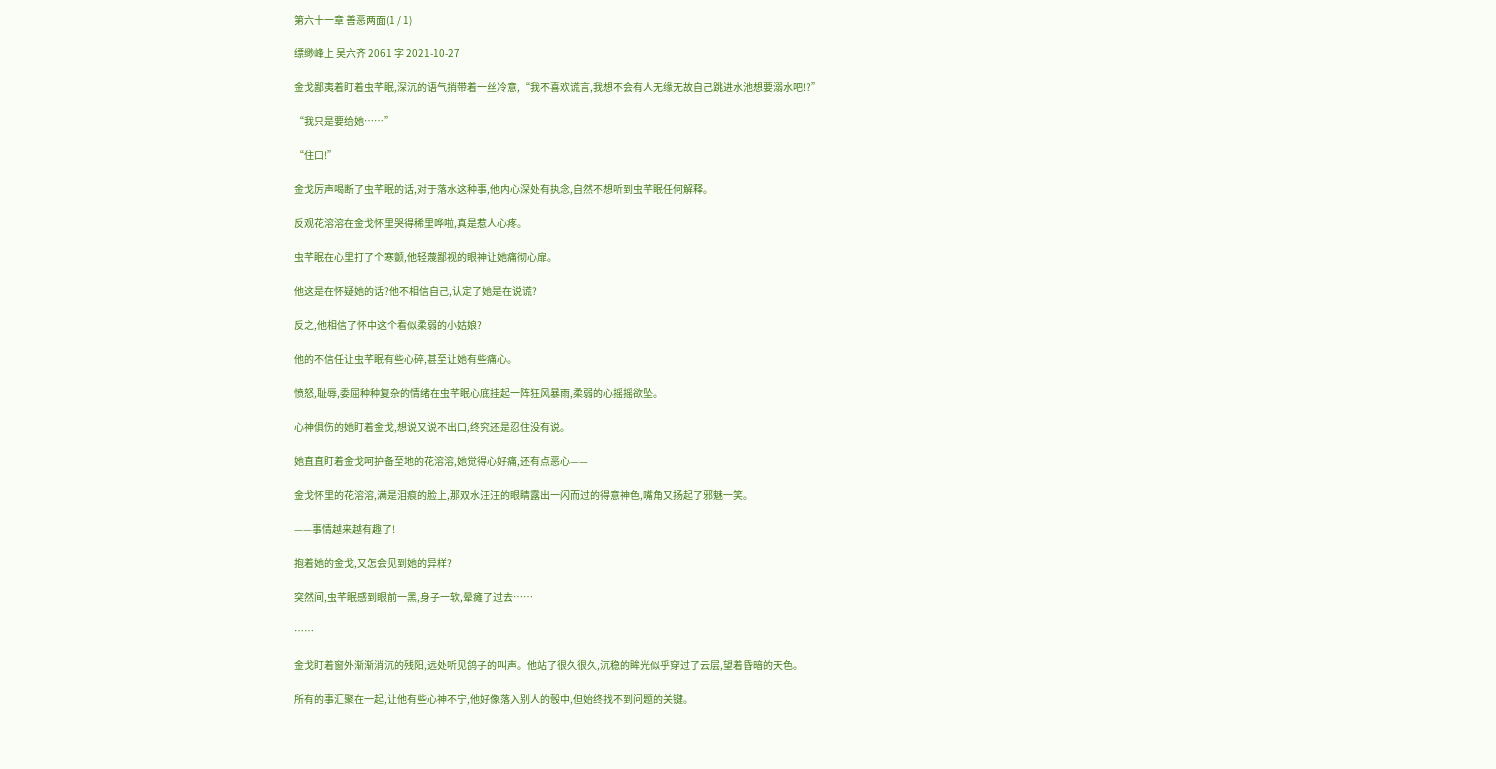第六十一章 善恶两面(1 / 1)

缥缈峰上 吴六齐 2061 字 2021-10-27

金戈鄙夷着盯着虫芊眠,深沉的语气捎带着一丝冷意,“我不喜欢谎言,我想不会有人无缘无故自己跳进水池想要溺水吧!?”

“我只是要给她……”

“住口!”

金戈厉声喝断了虫芊眠的话,对于落水这种事,他内心深处有执念,自然不想听到虫芊眠任何解释。

反观花溶溶在金戈怀里哭得稀里哗啦,真是惹人心疼。

虫芊眠在心里打了个寒颤,他轻蔑鄙视的眼神让她痛彻心扉。

他这是在怀疑她的话?他不相信自己,认定了她是在说谎?

反之,他相信了怀中这个看似柔弱的小姑娘?

他的不信任让虫芊眠有些心碎,甚至让她有些痛心。

愤怒,耻辱,委屈种种复杂的情绪在虫芊眠心底挂起一阵狂风暴雨,柔弱的心摇摇欲坠。

心神俱伤的她盯着金戈,想说又说不出口,终究还是忍住没有说。

她直直盯着金戈呵护备至地的花溶溶,她觉得心好痛,还有点恶心——

金戈怀里的花溶溶,满是泪痕的脸上,那双水汪汪的眼睛露出一闪而过的得意神色,嘴角又扬起了邪魅一笑。

——事情越来越有趣了!

抱着她的金戈,又怎会见到她的异样?

突然间,虫芊眠感到眼前一黑,身子一软,晕瘫了过去……

……

金戈盯着窗外渐渐消沉的残阳,远处听见鸽子的叫声。他站了很久很久,沉稳的眸光似乎穿过了云层,望着昏暗的天色。

所有的事汇聚在一起,让他有些心神不宁,他好像落入别人的彀中,但始终找不到问题的关键。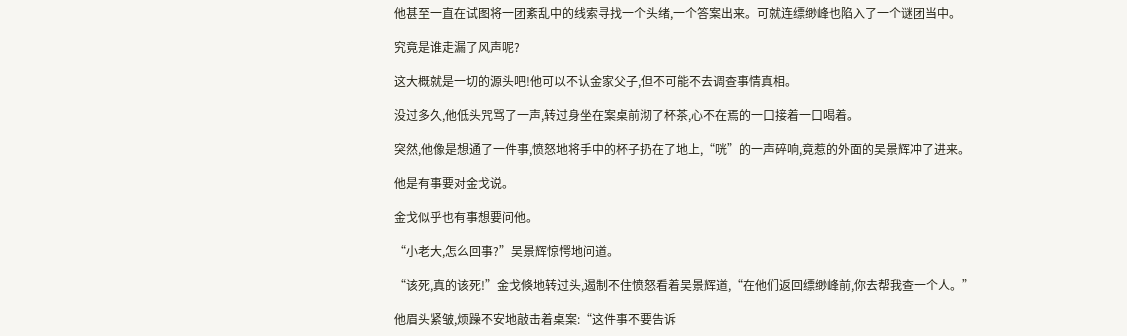他甚至一直在试图将一团紊乱中的线索寻找一个头绪,一个答案出来。可就连缥缈峰也陷入了一个谜团当中。

究竟是谁走漏了风声呢?

这大概就是一切的源头吧!他可以不认金家父子,但不可能不去调查事情真相。

没过多久,他低头咒骂了一声,转过身坐在案桌前沏了杯茶,心不在焉的一口接着一口喝着。

突然,他像是想通了一件事,愤怒地将手中的杯子扔在了地上,“咣”的一声碎响,竟惹的外面的吴景辉冲了进来。

他是有事要对金戈说。

金戈似乎也有事想要问他。

“小老大,怎么回事?”吴景辉惊愕地问道。

“该死,真的该死!”金戈倏地转过头,遏制不住愤怒看着吴景辉道,“在他们返回缥缈峰前,你去帮我查一个人。”

他眉头紧皱,烦躁不安地敲击着桌案:“这件事不要告诉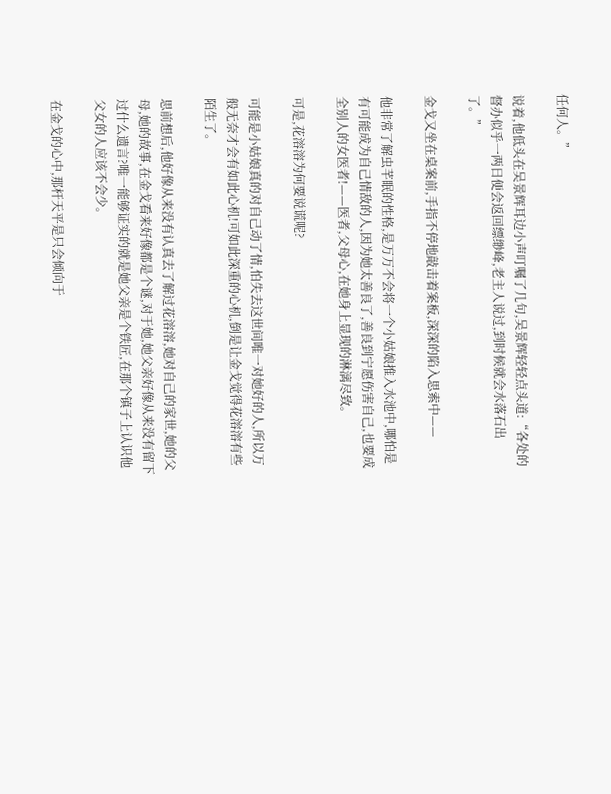任何人。”

说着,他低头在吴景辉耳边小声叮嘱了几句,吴景辉轻轻点头道:“各处的督办似乎一两日便会返回缥缈峰,老主人说过,到时候就会水落石出了。”

金戈又坐在桌案前,手指不停地敲击着案板,深深的陷入思索中——

他非常了解虫芊眠的性格,是万万不会将一个小姑娘推入水池中,哪怕是有可能成为自己情敌的人,因为她太善良了,善良到宁愿伤害自己,也要成全别人的女医者!——医者,父母心,在她身上显现的淋漓尽致。

可是,花溶溶为何要说谎呢?

可能是小姑娘真的对自己动了情,怕失去这世间唯一对她好的人,所以万般无奈才会有如此心机!可如此深重的心机,倒是让金戈觉得花溶溶有些陌生了。

思前想后,他好像从来没有认真去了解过花溶溶,她对自己的家世,她的父母,她的故事,在金戈看来好像都是个谜,对于她,她父亲好像从来没有留下过什么遗言?唯一能够证实的就是她父亲是个铁匠,在那个镇子上认识他父女的人应该不会少。

在金戈的心中,那杆天平是只会倾向于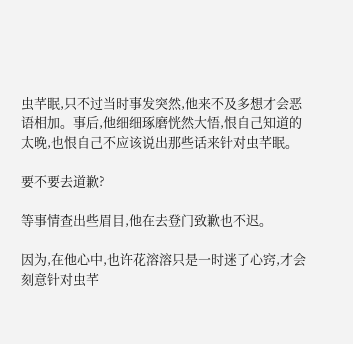虫芊眠,只不过当时事发突然,他来不及多想才会恶语相加。事后,他细细琢磨恍然大悟,恨自己知道的太晚,也恨自己不应该说出那些话来针对虫芊眠。

要不要去道歉?

等事情查出些眉目,他在去登门致歉也不迟。

因为,在他心中,也许花溶溶只是一时迷了心窍,才会刻意针对虫芊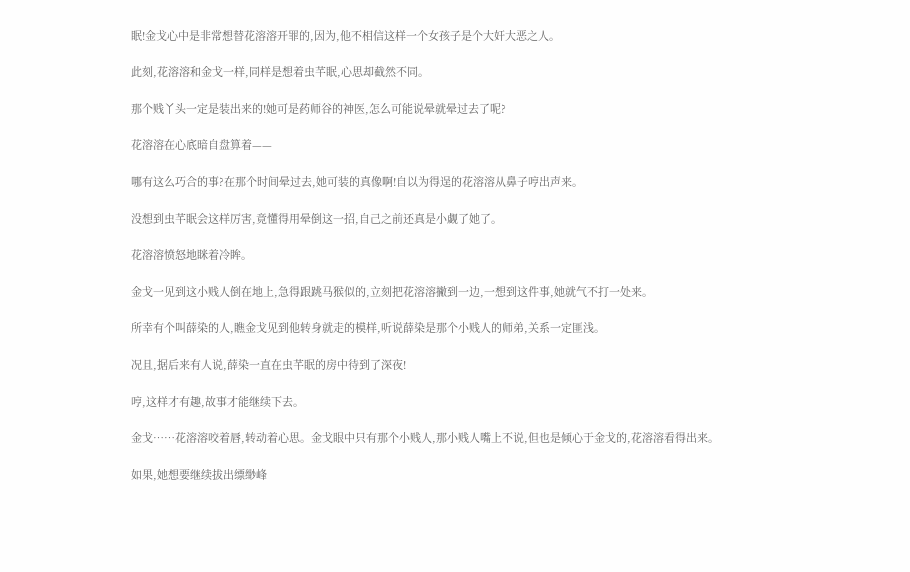眠!金戈心中是非常想替花溶溶开罪的,因为,他不相信这样一个女孩子是个大奸大恶之人。

此刻,花溶溶和金戈一样,同样是想着虫芊眠,心思却截然不同。

那个贱丫头一定是装出来的!她可是药师谷的神医,怎么可能说晕就晕过去了呢?

花溶溶在心底暗自盘算着——

哪有这么巧合的事?在那个时间晕过去,她可装的真像啊!自以为得逞的花溶溶从鼻子哼出声来。

没想到虫芊眠会这样厉害,竟懂得用晕倒这一招,自己之前还真是小觑了她了。

花溶溶愤怒地眯着冷眸。

金戈一见到这小贱人倒在地上,急得跟跳马猴似的,立刻把花溶溶撇到一边,一想到这件事,她就气不打一处来。

所幸有个叫薛染的人,瞧金戈见到他转身就走的模样,听说薛染是那个小贱人的师弟,关系一定匪浅。

况且,据后来有人说,薛染一直在虫芊眠的房中待到了深夜!

哼,这样才有趣,故事才能继续下去。

金戈……花溶溶咬着唇,转动着心思。金戈眼中只有那个小贱人,那小贱人嘴上不说,但也是倾心于金戈的,花溶溶看得出来。

如果,她想要继续拔出缥缈峰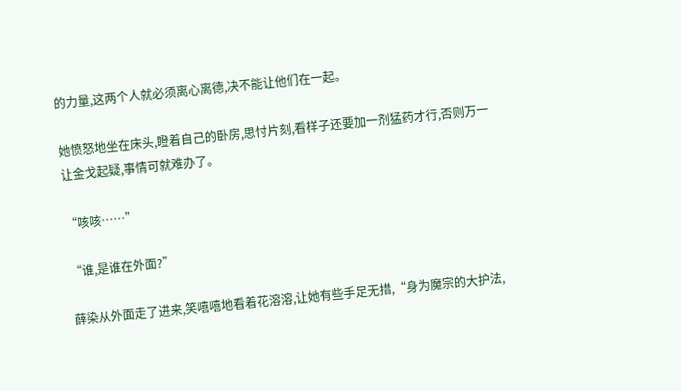的力量,这两个人就必须离心离德,决不能让他们在一起。

她愤怒地坐在床头,瞪着自己的卧房,思忖片刻,看样子还要加一剂猛药才行,否则万一让金戈起疑,事情可就难办了。

“咳咳……”

“谁,是谁在外面?”

薛染从外面走了进来,笑嘻嘻地看着花溶溶,让她有些手足无措,“身为魔宗的大护法,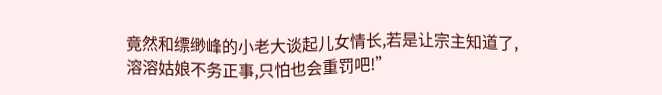竟然和缥缈峰的小老大谈起儿女情长,若是让宗主知道了,溶溶姑娘不务正事,只怕也会重罚吧!”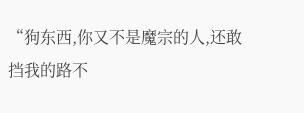“狗东西,你又不是魔宗的人,还敢挡我的路不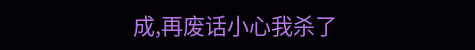成,再废话小心我杀了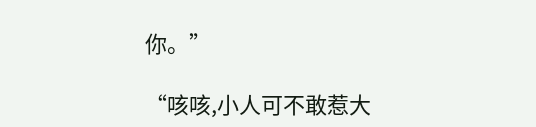你。”

“咳咳,小人可不敢惹大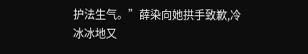护法生气。”薛染向她拱手致歉,冷冰冰地又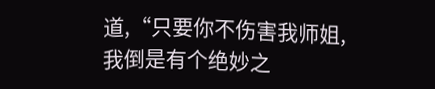道,“只要你不伤害我师姐,我倒是有个绝妙之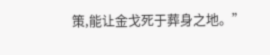策,能让金戈死于葬身之地。”